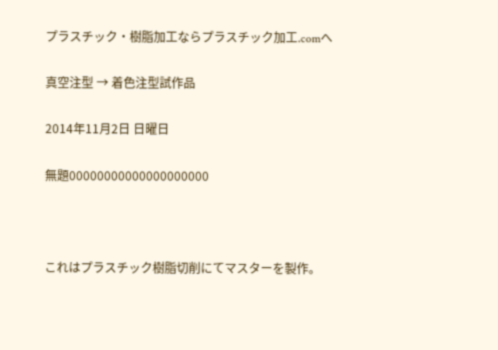プラスチック・樹脂加工ならプラスチック加工.comへ

真空注型 → 着色注型試作品

2014年11月2日 日曜日

無題00000000000000000000



これはプラスチック樹脂切削にてマスターを製作。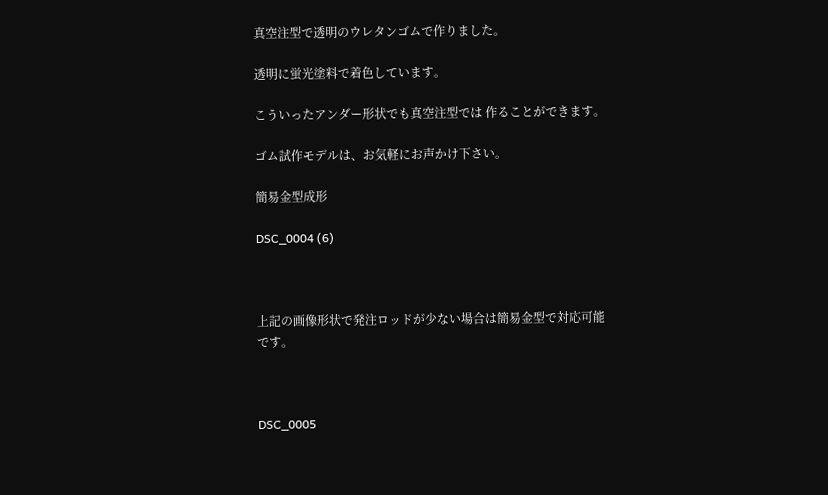真空注型で透明のウレタンゴムで作りました。

透明に蛍光塗料で着色しています。

こういったアンダー形状でも真空注型では 作ることができます。

ゴム試作モデルは、お気軽にお声かけ下さい。

簡易金型成形

DSC_0004 (6)



上記の画像形状で発注ロッドが少ない場合は簡易金型で対応可能です。



DSC_0005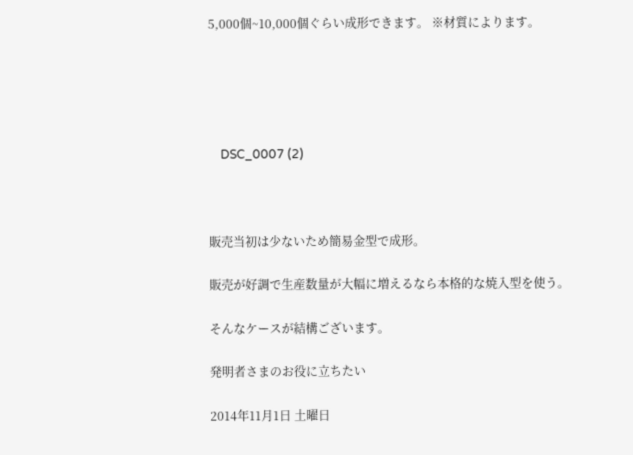5,000個~10,000個ぐらい成形できます。 ※材質によります。





    DSC_0007 (2)



販売当初は少ないため簡易金型で成形。

販売が好調で生産数量が大幅に増えるなら本格的な焼入型を使う。

そんなケースが結構ございます。

発明者さまのお役に立ちたい

2014年11月1日 土曜日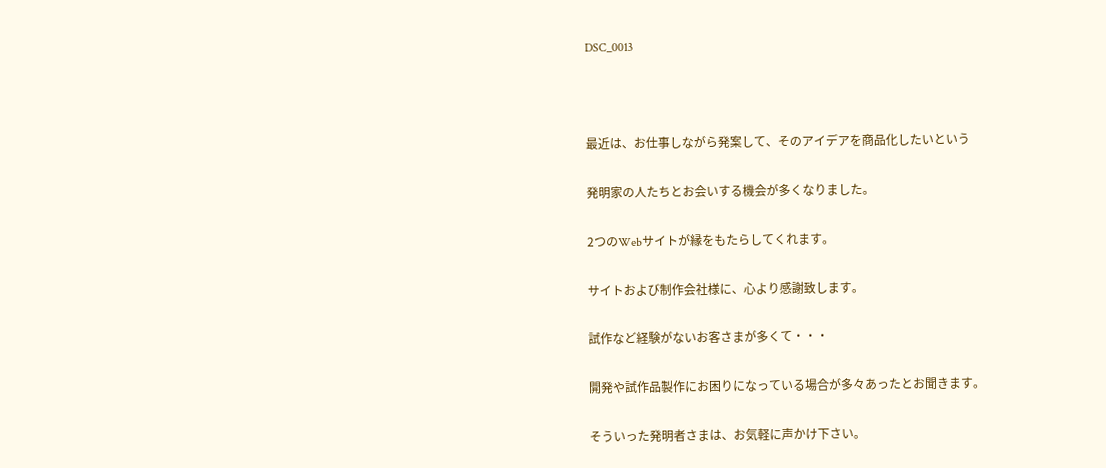DSC_0013



最近は、お仕事しながら発案して、そのアイデアを商品化したいという

発明家の人たちとお会いする機会が多くなりました。

2つのWebサイトが縁をもたらしてくれます。

サイトおよび制作会社様に、心より感謝致します。

試作など経験がないお客さまが多くて・・・

開発や試作品製作にお困りになっている場合が多々あったとお聞きます。

そういった発明者さまは、お気軽に声かけ下さい。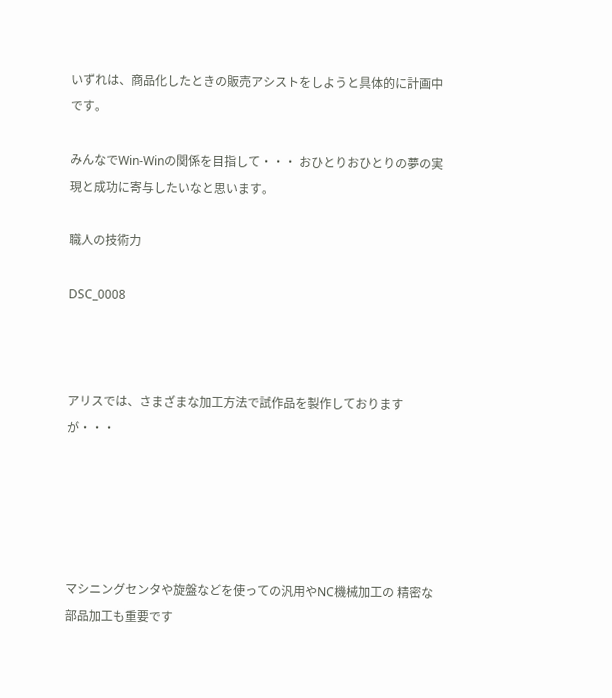いずれは、商品化したときの販売アシストをしようと具体的に計画中です。

みんなでWin-Winの関係を目指して・・・ おひとりおひとりの夢の実現と成功に寄与したいなと思います。

職人の技術力

DSC_0008



アリスでは、さまざまな加工方法で試作品を製作しておりますが・・・





マシニングセンタや旋盤などを使っての汎用やNC機械加工の 精密な部品加工も重要です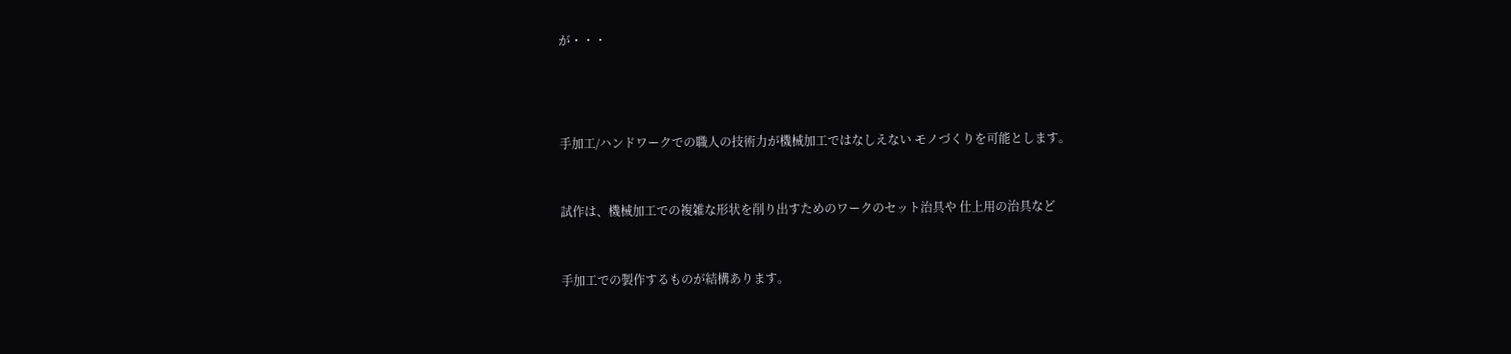が・・・





手加工/ハンドワークでの職人の技術力が機械加工ではなしえない モノづくりを可能とします。



試作は、機械加工での複雑な形状を削り出すためのワークのセット治具や 仕上用の治具など



手加工での製作するものが結構あります。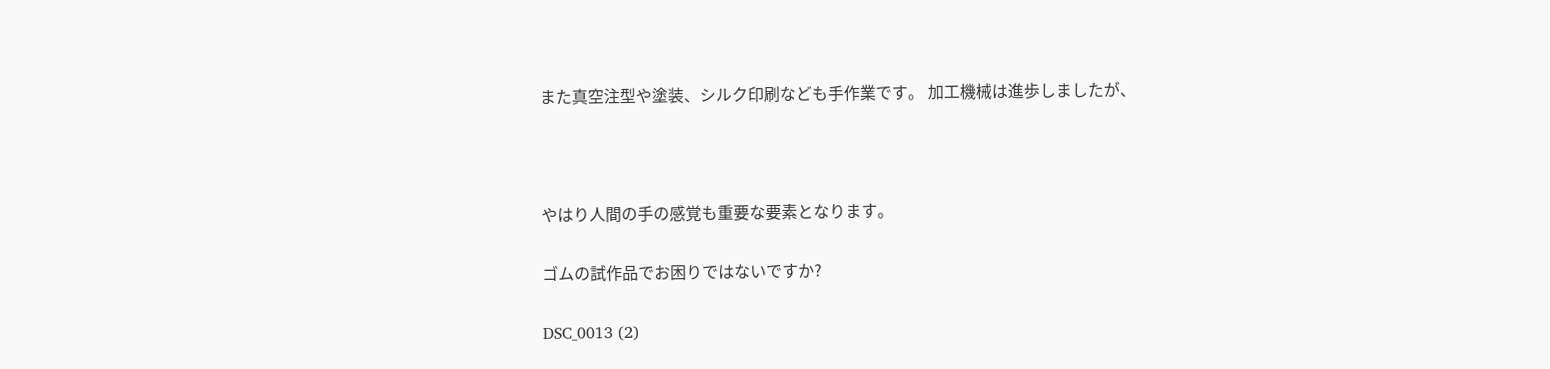また真空注型や塗装、シルク印刷なども手作業です。 加工機械は進歩しましたが、



やはり人間の手の感覚も重要な要素となります。

ゴムの試作品でお困りではないですか?

DSC_0013 (2)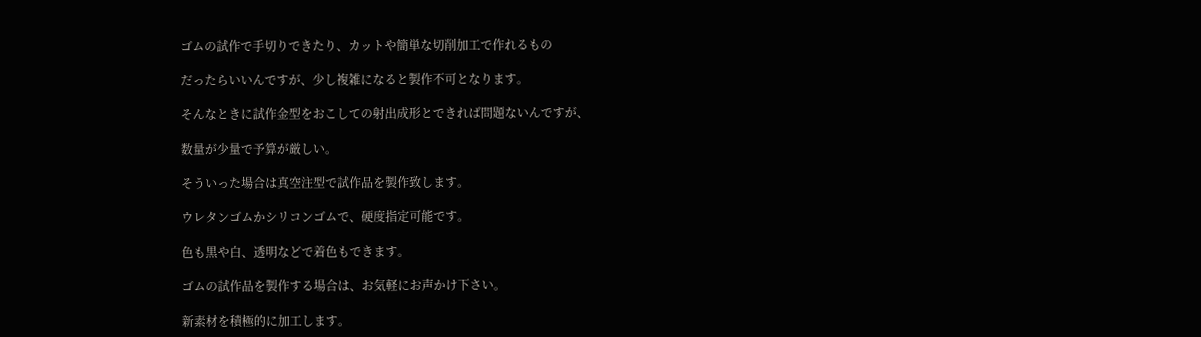ゴムの試作で手切りできたり、カットや簡単な切削加工で作れるもの

だったらいいんですが、少し複雑になると製作不可となります。

そんなときに試作金型をおこしての射出成形とできれば問題ないんですが、

数量が少量で予算が厳しい。

そういった場合は真空注型で試作品を製作致します。

ウレタンゴムかシリコンゴムで、硬度指定可能です。

色も黒や白、透明などで着色もできます。

ゴムの試作品を製作する場合は、お気軽にお声かけ下さい。

新素材を積極的に加工します。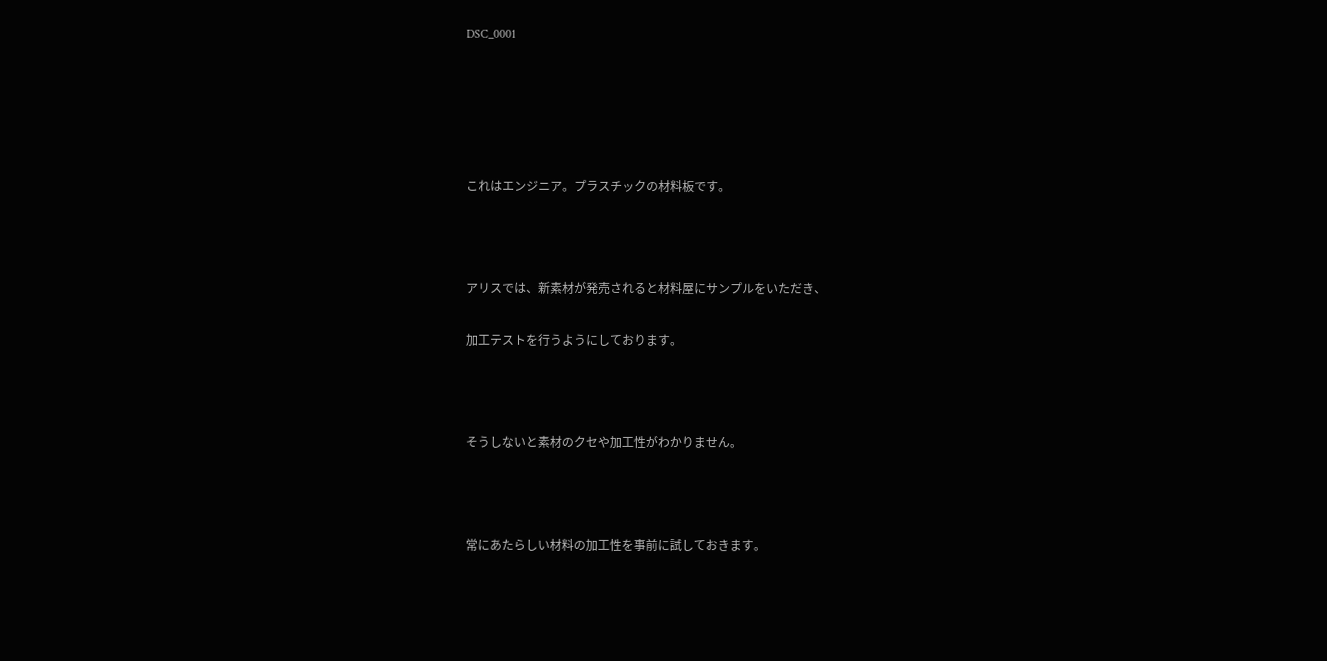DSC_0001





これはエンジニア。プラスチックの材料板です。



アリスでは、新素材が発売されると材料屋にサンプルをいただき、

加工テストを行うようにしております。



そうしないと素材のクセや加工性がわかりません。



常にあたらしい材料の加工性を事前に試しておきます。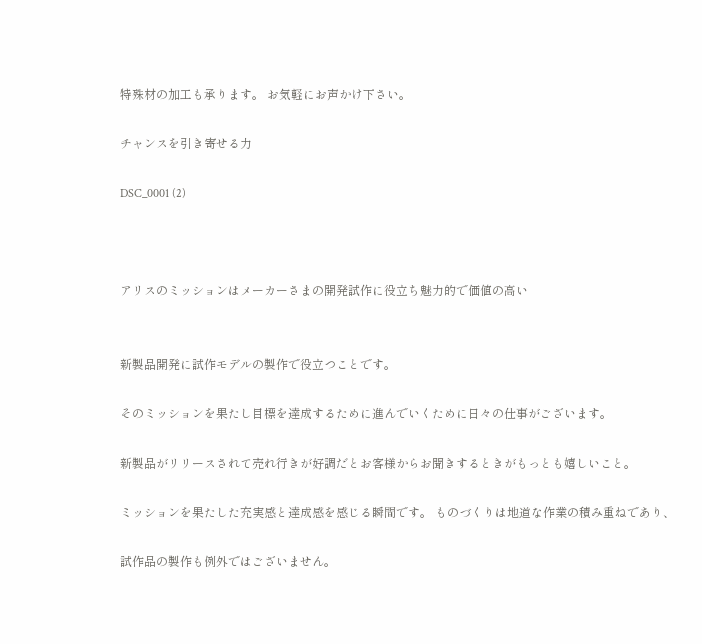特殊材の加工も承ります。 お気軽にお声かけ下さい。

チャンスを引き寄せる力

DSC_0001 (2)



アリスのミッションはメーカーさまの開発試作に役立ち魅力的で価値の高い


新製品開発に試作モデルの製作で役立つことです。

そのミッションを果たし目標を達成するために進んでいくために日々の仕事がございます。

新製品がリリースされて売れ行きが好調だとお客様からお聞きするときがもっとも嬉しいこと。

ミッションを果たした充実感と達成感を感じる瞬間です。 ものづくりは地道な作業の積み重ねであり、

試作品の製作も例外ではございません。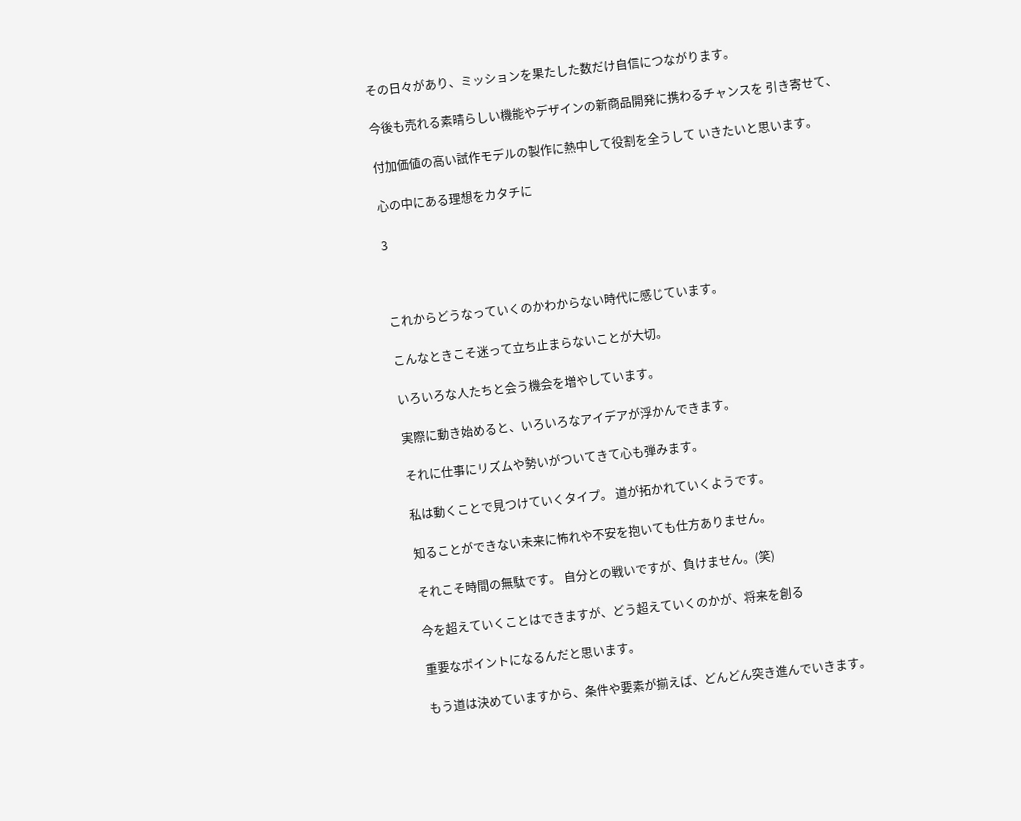その日々があり、ミッションを果たした数だけ自信につながります。

今後も売れる素晴らしい機能やデザインの新商品開発に携わるチャンスを 引き寄せて、

付加価値の高い試作モデルの製作に熱中して役割を全うして いきたいと思います。

心の中にある理想をカタチに

3



これからどうなっていくのかわからない時代に感じています。

こんなときこそ迷って立ち止まらないことが大切。

いろいろな人たちと会う機会を増やしています。

実際に動き始めると、いろいろなアイデアが浮かんできます。

それに仕事にリズムや勢いがついてきて心も弾みます。

私は動くことで見つけていくタイプ。 道が拓かれていくようです。

知ることができない未来に怖れや不安を抱いても仕方ありません。

それこそ時間の無駄です。 自分との戦いですが、負けません。(笑)

今を超えていくことはできますが、どう超えていくのかが、将来を創る

重要なポイントになるんだと思います。

もう道は決めていますから、条件や要素が揃えば、どんどん突き進んでいきます。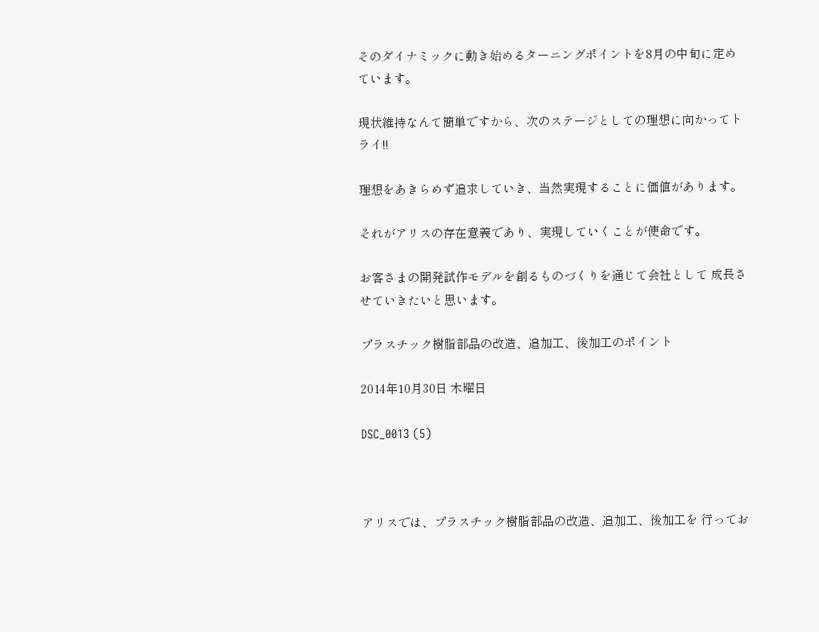そのダイナミックに動き始めるターニングポイントを8月の中旬に定めています。

現状維持なんて簡単ですから、次のステージとしての理想に向かってトライ!!

理想をあきらめず追求していき、当然実現することに価値があります。

それがアリスの存在意義であり、実現していくことが使命です。

お客さまの開発試作モデルを創るものづくりを通じて会社として 成長させていきたいと思います。

プラスチック樹脂部品の改造、追加工、後加工のポイント

2014年10月30日 木曜日

DSC_0013 (5)



アリスでは、プラスチック樹脂部品の改造、追加工、後加工を 行ってお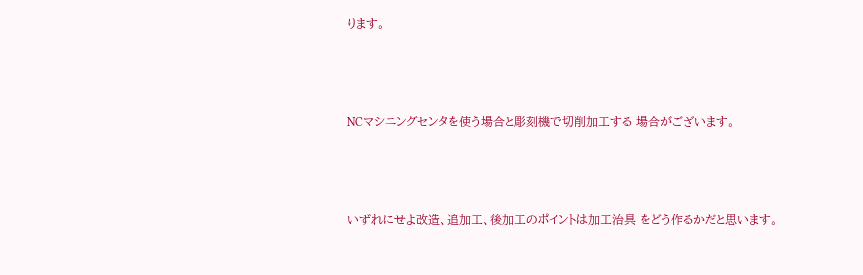ります。



NCマシニングセンタを使う場合と彫刻機で切削加工する 場合がございます。



いずれにせよ改造、追加工、後加工のポイントは加工治具 をどう作るかだと思います。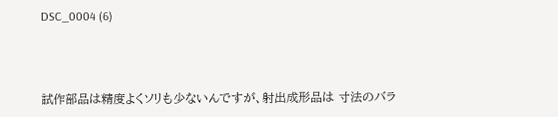DSC_0004 (6)



試作部品は精度よくソリも少ないんですが、射出成形品は 寸法のバラ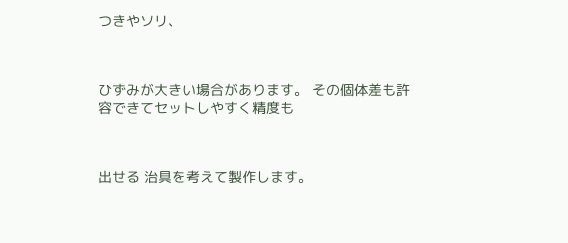つきやソリ、



ひずみが大きい場合があります。 その個体差も許容できてセットしやすく精度も



出せる 治具を考えて製作します。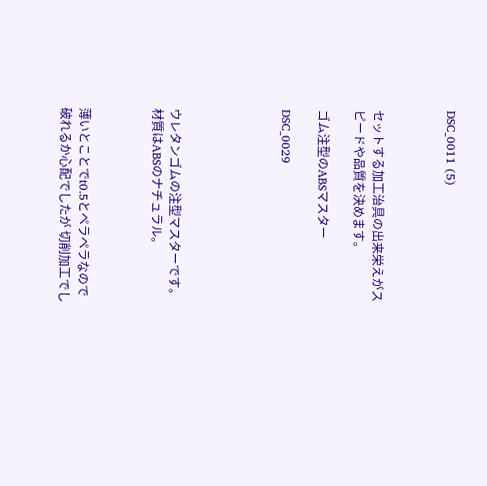DSC_0011 (5)



セットする加工治具の出来栄えがスピードや品質を決めます。

ゴム注型のABSマスター

DSC_0029





ウレタンゴムの注型マスターです。 材質はABSのナチュラル。



薄いとことでt0.5とペラペラなので破れるか心配でしたが 切削加工でし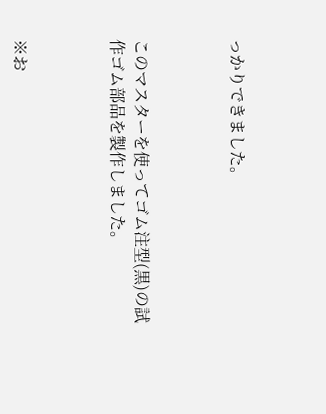っかりできました。



このマスターを使ってゴム注型(黒)の試作ゴム部品を製作しました。



※お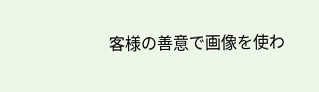客様の善意で画像を使わ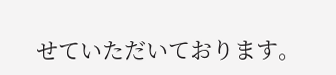せていただいております。